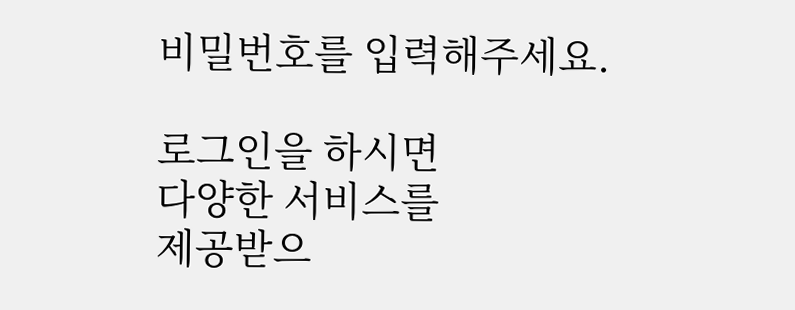비밀번호를 입력해주세요.

로그인을 하시면
다양한 서비스를
제공받으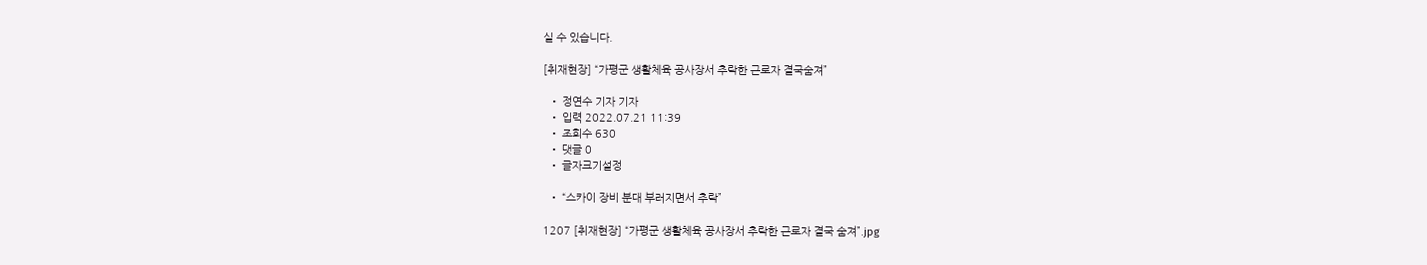실 수 있습니다.

[취재현장] “가평군 생활체육 공사장서 추락한 근로자 결국숨져”

  • 정연수 기자 기자
  • 입력 2022.07.21 11:39
  • 조회수 630
  • 댓글 0
  • 글자크기설정

  • “스카이 장비 분대 부러지면서 추락”

1207 [취재현장] “가평군 생활체육 공사장서 추락한 근로자 결국 숨져”.jpg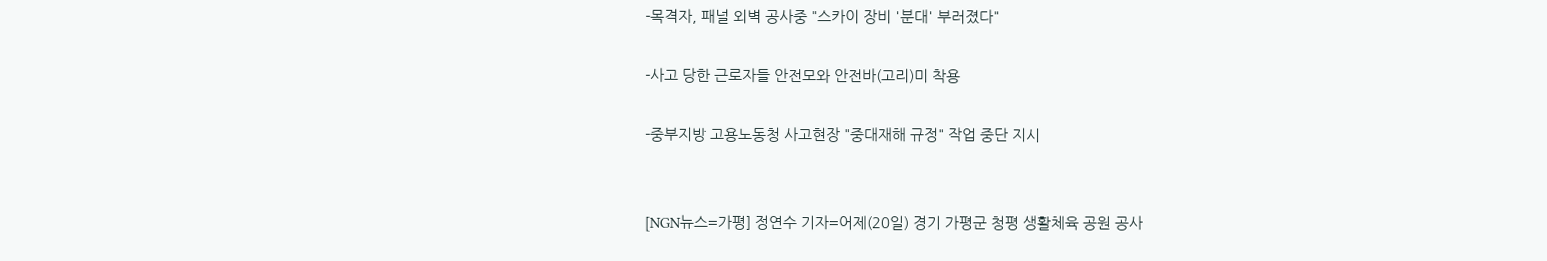-목격자, 패널 외벽 공사중 "스카이 장비 '분대' 부러졌다"

-사고 당한 근로자들 안전모와 안전바(고리)미 착용

-중부지방 고용노동청 사고현장 "중대재해 규정" 작업 중단 지시


[NGN뉴스=가평] 정연수 기자=어제(20일) 경기 가평군 청평 생활체육 공원 공사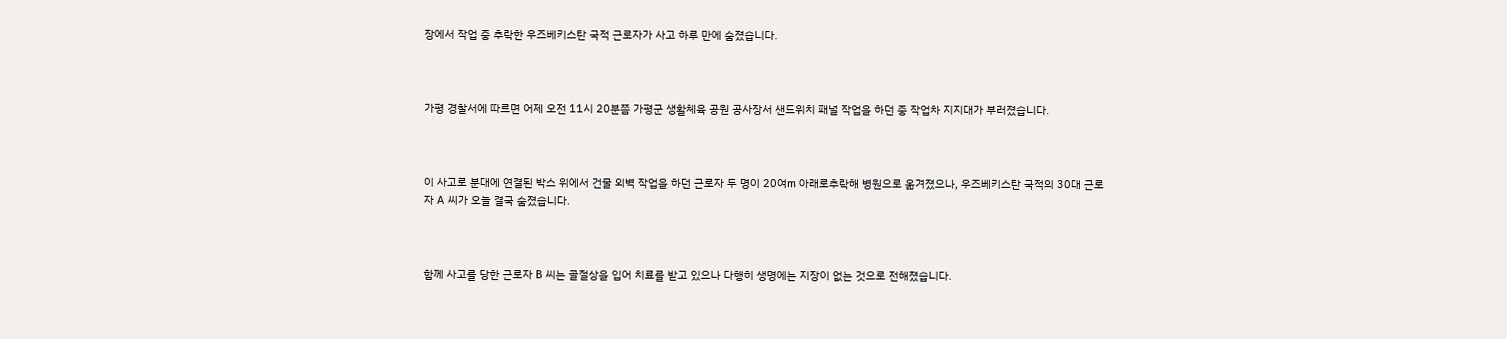장에서 작업 중 추락한 우즈베키스탄 국적 근로자가 사고 하루 만에 숨졌습니다.



가평 경찰서에 따르면 어제 오전 11시 20분쯤 가평군 생활체육 공원 공사장서 샌드위치 패널 작업을 하던 중 작업차 지지대가 부러졌습니다.



이 사고로 분대에 연결된 박스 위에서 건물 외벽 작업을 하던 근로자 두 명이 20여m 아래로추락해 병원으로 옮겨졌으나, 우즈베키스탄 국적의 30대 근로자 A 씨가 오늘 결국 숨졌습니다.



함께 사고를 당한 근로자 B 씨는 골절상을 입어 치료를 받고 있으나 다행히 생명에는 지장이 없는 것으로 전해졌습니다.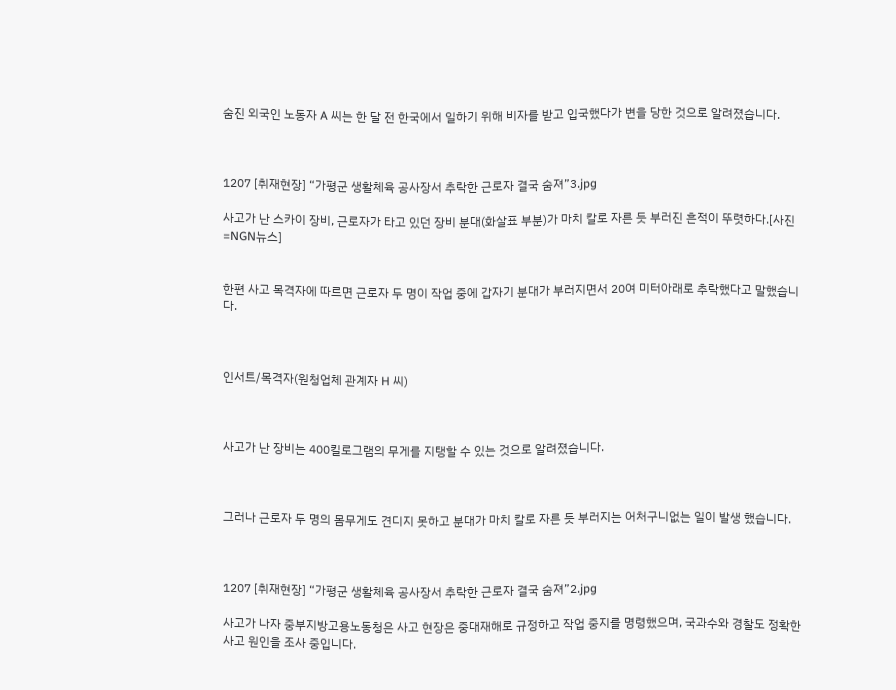숨진 외국인 노동자 A 씨는 한 달 전 한국에서 일하기 위해 비자를 받고 입국했다가 변을 당한 것으로 알려졌습니다.



1207 [취재현장] “가평군 생활체육 공사장서 추락한 근로자 결국 숨져”3.jpg

사고가 난 스카이 장비, 근로자가 타고 있던 장비 분대(화살표 부분)가 마치 칼로 자른 듯 부러진 흔적이 뚜렷하다.[사진=NGN뉴스]


한편 사고 목격자에 따르면 근로자 두 명이 작업 중에 갑자기 분대가 부러지면서 20여 미터아래로 추락했다고 말했습니다.



인서트/목격자(원청업체 관계자 H 씨)



사고가 난 장비는 400킬로그램의 무게를 지탱할 수 있는 것으로 알려졌습니다.



그러나 근로자 두 명의 몸무게도 견디지 못하고 분대가 마치 칼로 자른 듯 부러지는 어처구니없는 일이 발생 했습니다.



1207 [취재현장] “가평군 생활체육 공사장서 추락한 근로자 결국 숨져”2.jpg

사고가 나자 중부지방고용노동청은 사고 현장은 중대재해로 규정하고 작업 중지를 명령했으며, 국과수와 경찰도 정확한 사고 원인을 조사 중입니다.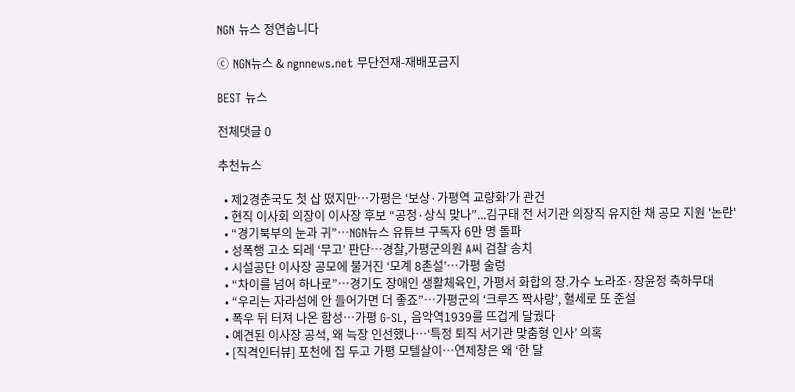NGN 뉴스 정연숩니다

ⓒ NGN뉴스 & ngnnews.net 무단전재-재배포금지

BEST 뉴스

전체댓글 0

추천뉴스

  • 제2경춘국도 첫 삽 떴지만…가평은 ‘보상·가평역 교량화’가 관건
  • 현직 이사회 의장이 이사장 후보 “공정·상식 맞나”...김구태 전 서기관 의장직 유지한 채 공모 지원 '논란'
  • “경기북부의 눈과 귀”…NGN뉴스 유튜브 구독자 6만 명 돌파
  • 성폭행 고소 되레 ‘무고’ 판단…경찰,가평군의원 A씨 검찰 송치
  • 시설공단 이사장 공모에 불거진 ‘모계 8촌설’…가평 술렁
  • “차이를 넘어 하나로”…경기도 장애인 생활체육인, 가평서 화합의 장.가수 노라조·장윤정 축하무대
  • “우리는 자라섬에 안 들어가면 더 좋죠”…가평군의 ‘크루즈 짝사랑’, 혈세로 또 준설
  • 폭우 뒤 터져 나온 함성…가평 G-SL, 음악역1939를 뜨겁게 달궜다
  • 예견된 이사장 공석, 왜 늑장 인선했나…‘특정 퇴직 서기관 맞춤형 인사’ 의혹
  • [직격인터뷰] 포천에 집 두고 가평 모텔살이…연제창은 왜 ‘한 달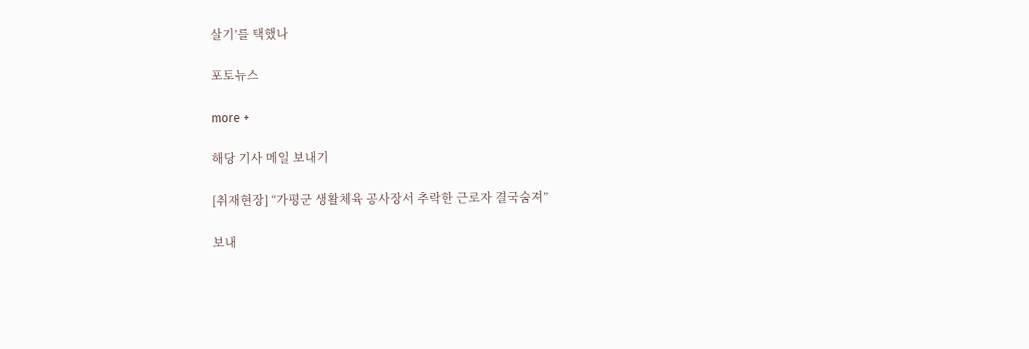살기’를 택했나

포토뉴스

more +

해당 기사 메일 보내기

[취재현장] “가평군 생활체육 공사장서 추락한 근로자 결국숨져”

보내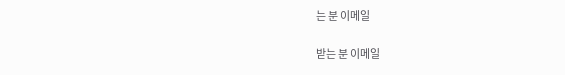는 분 이메일

받는 분 이메일